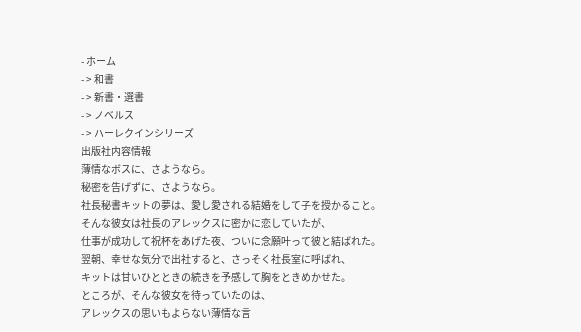- ホーム
- > 和書
- > 新書・選書
- > ノベルス
- > ハーレクインシリーズ
出版社内容情報
薄情なボスに、さようなら。
秘密を告げずに、さようなら。
社長秘書キットの夢は、愛し愛される結婚をして子を授かること。
そんな彼女は社長のアレックスに密かに恋していたが、
仕事が成功して祝杯をあげた夜、ついに念願叶って彼と結ばれた。
翌朝、幸せな気分で出社すると、さっそく社長室に呼ばれ、
キットは甘いひとときの続きを予感して胸をときめかせた。
ところが、そんな彼女を待っていたのは、
アレックスの思いもよらない薄情な言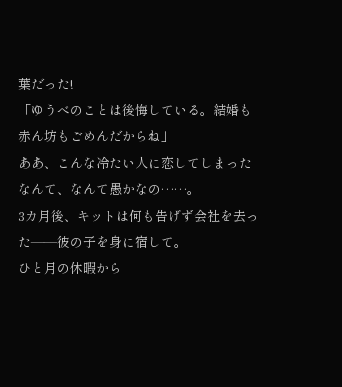葉だった!
「ゆうべのことは後悔している。結婚も赤ん坊もごめんだからね」
ああ、こんな冷たい人に恋してしまったなんて、なんて愚かなの……。
3カ月後、キットは何も告げず会社を去った――彼の子を身に宿して。
ひと月の休暇から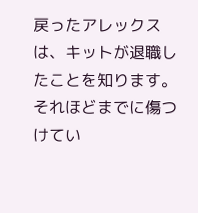戻ったアレックスは、キットが退職したことを知ります。それほどまでに傷つけてい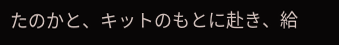たのかと、キットのもとに赴き、給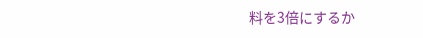料を3倍にするか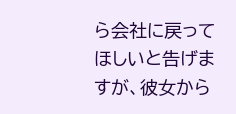ら会社に戻ってほしいと告げますが、彼女から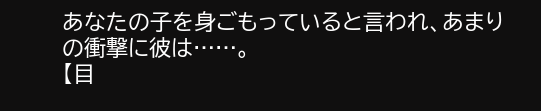あなたの子を身ごもっていると言われ、あまりの衝撃に彼は……。
【目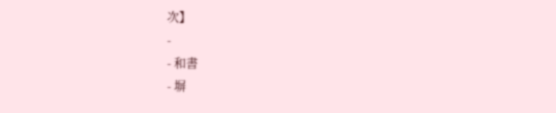次】
-
- 和書
- 塀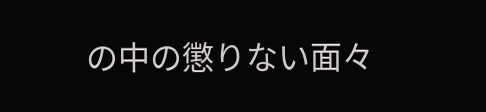の中の懲りない面々